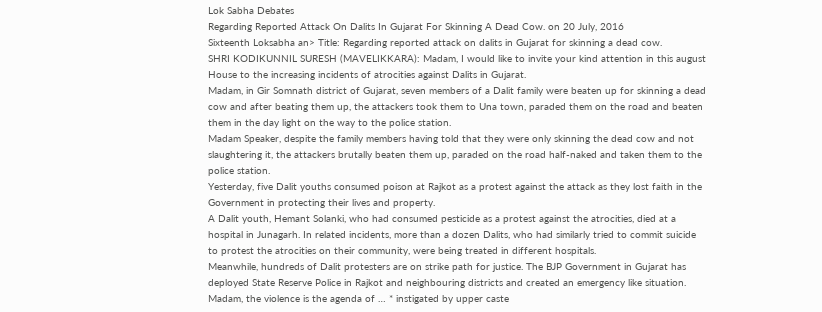Lok Sabha Debates
Regarding Reported Attack On Dalits In Gujarat For Skinning A Dead Cow. on 20 July, 2016
Sixteenth Loksabha an> Title: Regarding reported attack on dalits in Gujarat for skinning a dead cow.
SHRI KODIKUNNIL SURESH (MAVELIKKARA): Madam, I would like to invite your kind attention in this august House to the increasing incidents of atrocities against Dalits in Gujarat.
Madam, in Gir Somnath district of Gujarat, seven members of a Dalit family were beaten up for skinning a dead cow and after beating them up, the attackers took them to Una town, paraded them on the road and beaten them in the day light on the way to the police station.
Madam Speaker, despite the family members having told that they were only skinning the dead cow and not slaughtering it, the attackers brutally beaten them up, paraded on the road half-naked and taken them to the police station.
Yesterday, five Dalit youths consumed poison at Rajkot as a protest against the attack as they lost faith in the Government in protecting their lives and property.
A Dalit youth, Hemant Solanki, who had consumed pesticide as a protest against the atrocities, died at a hospital in Junagarh. In related incidents, more than a dozen Dalits, who had similarly tried to commit suicide to protest the atrocities on their community, were being treated in different hospitals.
Meanwhile, hundreds of Dalit protesters are on strike path for justice. The BJP Government in Gujarat has deployed State Reserve Police in Rajkot and neighbouring districts and created an emergency like situation.
Madam, the violence is the agenda of … * instigated by upper caste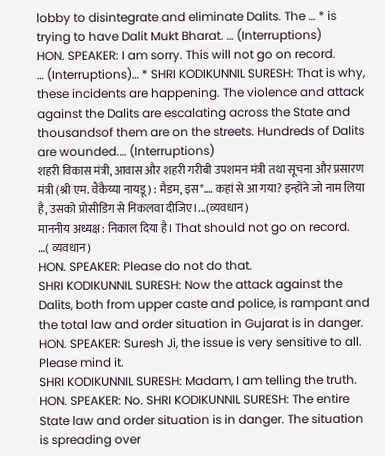lobby to disintegrate and eliminate Dalits. The … * is trying to have Dalit Mukt Bharat. … (Interruptions)
HON. SPEAKER: I am sorry. This will not go on record.
… (Interruptions)… * SHRI KODIKUNNIL SURESH: That is why, these incidents are happening. The violence and attack against the Dalits are escalating across the State and thousandsof them are on the streets. Hundreds of Dalits are wounded.… (Interruptions)
शहरी विकास मंत्री, आवास और शहरी गरीबी उपशमन मंत्री तथा सूचना और प्रसारण मंत्री (श्री एम. वैंकैय्या नायडू) : मैडम, इस*.… कहां से आ गया? इन्होंने जो नाम लिया है, उसको प्रोसीडिंग से निकलवा दीजिए।...(व्यवधान)
माननीय अध्यक्ष : निकाल दिया है। That should not go on record.
…( व्यवधान)
HON. SPEAKER: Please do not do that.
SHRI KODIKUNNIL SURESH: Now the attack against the Dalits, both from upper caste and police, is rampant and the total law and order situation in Gujarat is in danger.
HON. SPEAKER: Suresh Ji, the issue is very sensitive to all. Please mind it.
SHRI KODIKUNNIL SURESH: Madam, I am telling the truth.
HON. SPEAKER: No. SHRI KODIKUNNIL SURESH: The entire State law and order situation is in danger. The situation is spreading over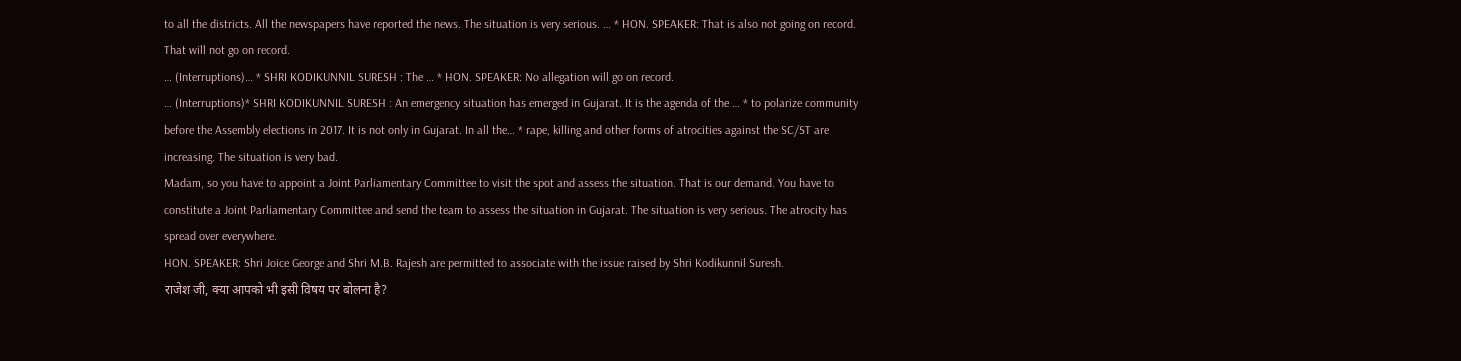to all the districts. All the newspapers have reported the news. The situation is very serious. … * HON. SPEAKER: That is also not going on record. That will not go on record.
… (Interruptions)… * SHRI KODIKUNNIL SURESH : The … * HON. SPEAKER: No allegation will go on record.
… (Interruptions)* SHRI KODIKUNNIL SURESH : An emergency situation has emerged in Gujarat. It is the agenda of the … * to polarize community before the Assembly elections in 2017. It is not only in Gujarat. In all the… * rape, killing and other forms of atrocities against the SC/ST are increasing. The situation is very bad.
Madam, so you have to appoint a Joint Parliamentary Committee to visit the spot and assess the situation. That is our demand. You have to constitute a Joint Parliamentary Committee and send the team to assess the situation in Gujarat. The situation is very serious. The atrocity has spread over everywhere.
HON. SPEAKER: Shri Joice George and Shri M.B. Rajesh are permitted to associate with the issue raised by Shri Kodikunnil Suresh.
राजेश जी, क्या आपको भी इसी विषय पर बोलना है?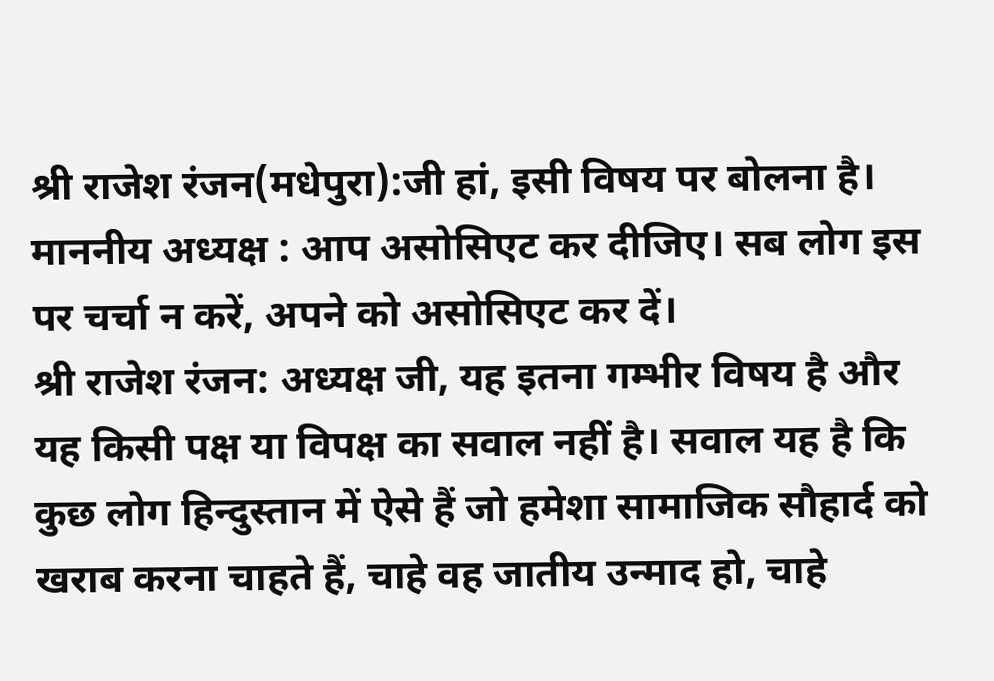श्री राजेश रंजन(मधेपुरा):जी हां, इसी विषय पर बोलना है।
माननीय अध्यक्ष : आप असोसिएट कर दीजिए। सब लोग इस पर चर्चा न करें, अपने को असोसिएट कर दें।
श्री राजेश रंजन: अध्यक्ष जी, यह इतना गम्भीर विषय है और यह किसी पक्ष या विपक्ष का सवाल नहीं है। सवाल यह है कि कुछ लोग हिन्दुस्तान में ऐसे हैं जो हमेशा सामाजिक सौहार्द को खराब करना चाहते हैं, चाहे वह जातीय उन्माद हो, चाहे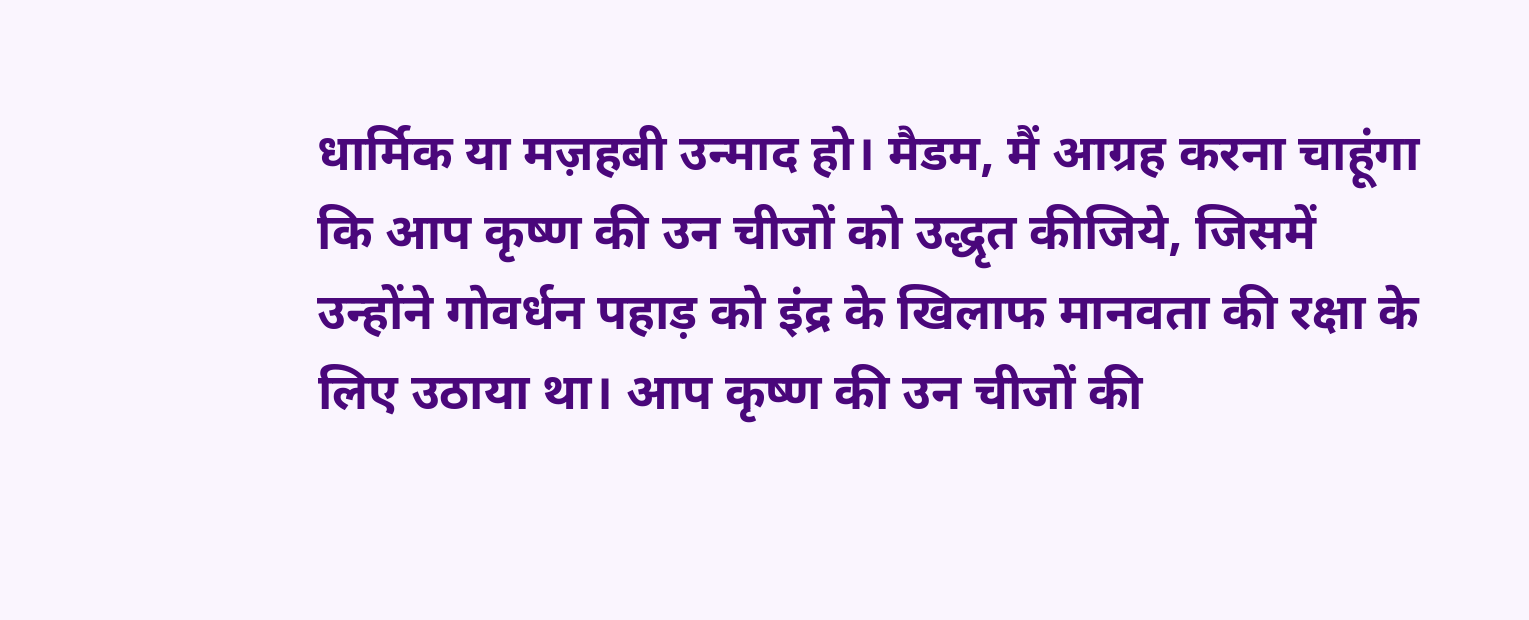धार्मिक या मज़हबी उन्माद हो। मैडम, मैं आग्रह करना चाहूंगा कि आप कृष्ण की उन चीजों को उद्धृत कीजिये, जिसमें उन्होंने गोवर्धन पहाड़ को इंद्र के खिलाफ मानवता की रक्षा के लिए उठाया था। आप कृष्ण की उन चीजों की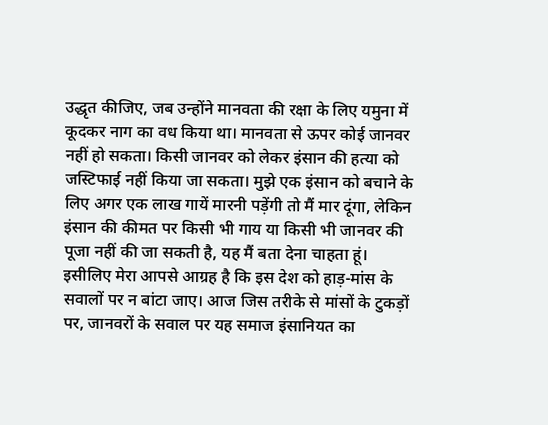उद्धृत कीजिए, जब उन्होंने मानवता की रक्षा के लिए यमुना में कूदकर नाग का वध किया था। मानवता से ऊपर कोई जानवर नहीं हो सकता। किसी जानवर को लेकर इंसान की हत्या को जस्टिफाई नहीं किया जा सकता। मुझे एक इंसान को बचाने के लिए अगर एक लाख गायें मारनी पड़ेंगी तो मैं मार दूंगा, लेकिन इंसान की कीमत पर किसी भी गाय या किसी भी जानवर की पूजा नहीं की जा सकती है, यह मैं बता देना चाहता हूं।
इसीलिए मेरा आपसे आग्रह है कि इस देश को हाड़-मांस के सवालों पर न बांटा जाए। आज जिस तरीके से मांसों के टुकड़ों पर, जानवरों के सवाल पर यह समाज इंसानियत का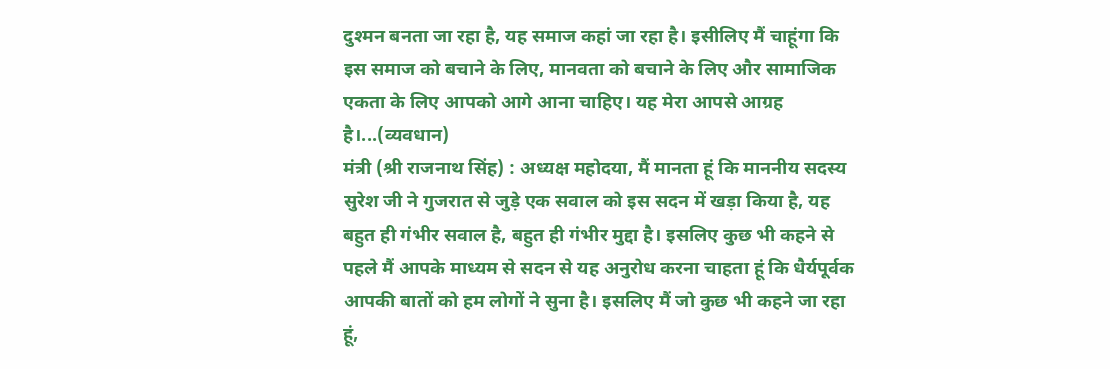दुश्मन बनता जा रहा है, यह समाज कहां जा रहा है। इसीलिए मैं चाहूंगा कि इस समाज को बचाने के लिए, मानवता को बचाने के लिए और सामाजिक एकता के लिए आपको आगे आना चाहिए। यह मेरा आपसे आग्रह है।...(व्यवधान)
मंत्री (श्री राजनाथ सिंह) : अध्यक्ष महोदया, मैं मानता हूं कि माननीय सदस्य सुरेश जी ने गुजरात से जुड़े एक सवाल को इस सदन में खड़ा किया है, यह बहुत ही गंभीर सवाल है, बहुत ही गंभीर मुद्दा है। इसलिए कुछ भी कहने से पहले मैं आपके माध्यम से सदन से यह अनुरोध करना चाहता हूं कि धैर्यपूर्वक आपकी बातों को हम लोगों ने सुना है। इसलिए मैं जो कुछ भी कहने जा रहा हूं,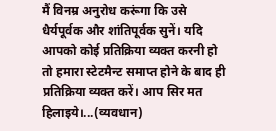मैं विनम्र अनुरोध करूंगा कि उसे धैर्यपूर्वक और शांतिपूर्वक सुनें। यदि आपको कोई प्रतिक्रिया व्यक्त करनी हो तो हमारा स्टेटमैन्ट समाप्त होने के बाद ही प्रतिक्रिया व्यक्त करें। आप सिर मत हिलाइये।...(व्यवधान)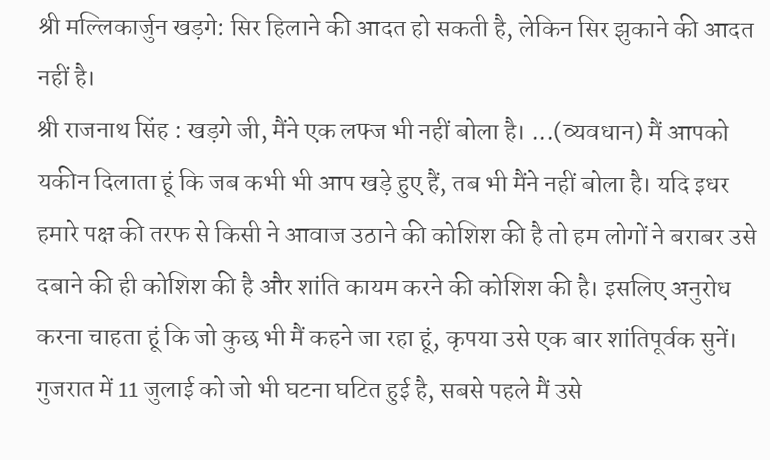श्री मल्लिकार्जुन खड़गे: सिर हिलाने की आदत हो सकती है, लेकिन सिर झुकाने की आदत नहीं है।
श्री राजनाथ सिंह : खड़गे जी, मैंने एक लफ्ज भी नहीं बोला है। ...(व्यवधान) मैं आपको यकीन दिलाता हूं कि जब कभी भी आप खड़े हुए हैं, तब भी मैंने नहीं बोला है। यदि इधर हमारे पक्ष की तरफ से किसी ने आवाज उठाने की कोशिश की है तो हम लोगों ने बराबर उसे दबाने की ही कोशिश की है और शांति कायम करने की कोशिश की है। इसलिए अनुरोध करना चाहता हूं कि जो कुछ भी मैं कहने जा रहा हूं, कृपया उसे एक बार शांतिपूर्वक सुनें।
गुजरात में 11 जुलाई को जो भी घटना घटित हुई है, सबसे पहले मैं उसे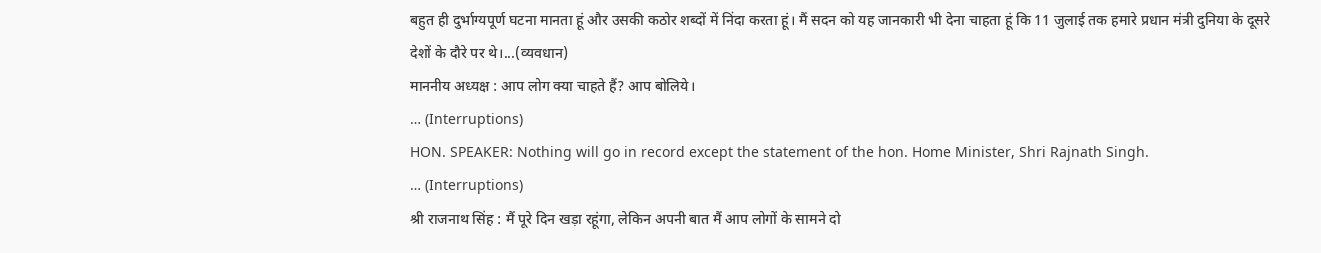बहुत ही दुर्भाग्यपूर्ण घटना मानता हूं और उसकी कठोर शब्दों में निंदा करता हूं। मैं सदन को यह जानकारी भी देना चाहता हूं कि 11 जुलाई तक हमारे प्रधान मंत्री दुनिया के दूसरे देशों के दौरे पर थे।...(व्यवधान)
माननीय अध्यक्ष : आप लोग क्या चाहते हैं? आप बोलिये।
… (Interruptions)
HON. SPEAKER: Nothing will go in record except the statement of the hon. Home Minister, Shri Rajnath Singh.
… (Interruptions)
श्री राजनाथ सिंह : मैं पूरे दिन खड़ा रहूंगा, लेकिन अपनी बात मैं आप लोगों के सामने दो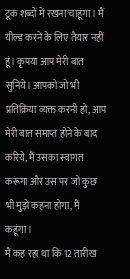टूक शब्दों में रखना चाहूंगा। मैं यील्ड करने के लिए तैयार नहीं हूं। कृपया आप मेरी बात सुनिये। आपको जो भी प्रतिक्रिया व्यक्त करनी हो, आप मेरी बात समाप्त होने के बाद करिये, मैं उसका स्वागत करूंगा और उस पर जो कुछ भी मुझे कहना होगा, मैं कहूंगा।
मैं कह रहा था कि 12 तारीख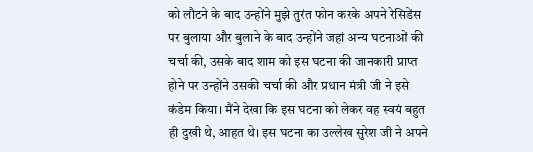को लौटने के बाद उन्होंने मुझे तुरंत फोन करके अपने रेसिडेंस पर बुलाया और बुलाने के बाद उन्होंने जहां अन्य घटनाओं की चर्चा की, उसके बाद शाम को इस घटना की जानकारी प्राप्त होने पर उन्होंने उसकी चर्चा की और प्रधान मंत्री जी ने इसे कंडेम किया। मैंने देखा कि इस घटना को लेकर वह स्वयं बहुत ही दुखी थे, आहत थे। इस घटना का उल्लेख सुरेश जी ने अपने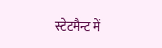स्टेटमैन्ट में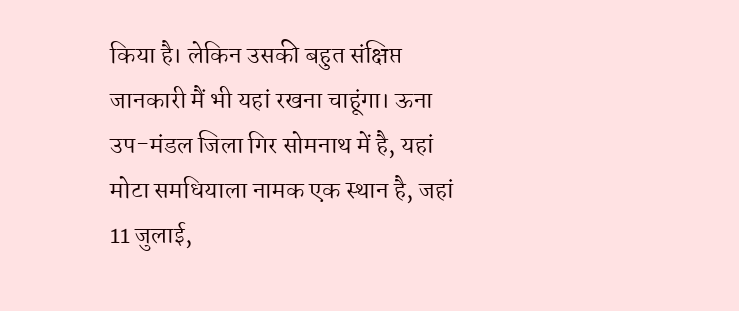किया है। लेकिन उसकी बहुत संक्षिप्त जानकारी मैं भी यहां रखना चाहूंगा। ऊना उप-मंडल जिला गिर सोमनाथ में है, यहां मोटा समधियाला नामक एक स्थान है, जहां 11 जुलाई,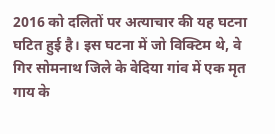2016 को दलितों पर अत्याचार की यह घटना घटित हुई है। इस घटना में जो विक्टिम थे, वे गिर सोमनाथ जिले के वेदिया गांव में एक मृत गाय के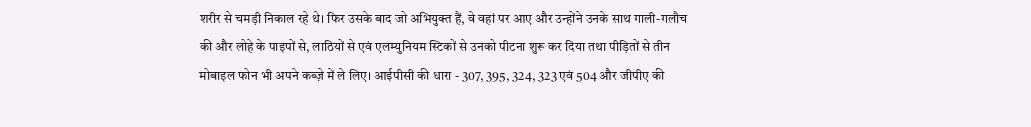शरीर से चमड़ी निकाल रहे थे। फिर उसके बाद जो अभियुक्त हैं, वे वहां पर आए और उन्होंने उनके साथ गाली-गलौच की और लोहे के पाइपों से, लाठियों से एवं एलम्युनियम स्टिकों से उनको पीटना शुरू कर दिया तथा पीड़ितों से तीन मोबाइल फोन भी अपने कब्ज़े में ले लिए। आईपीसी की धारा - 307, 395, 324, 323 एवं 504 और जीपीए की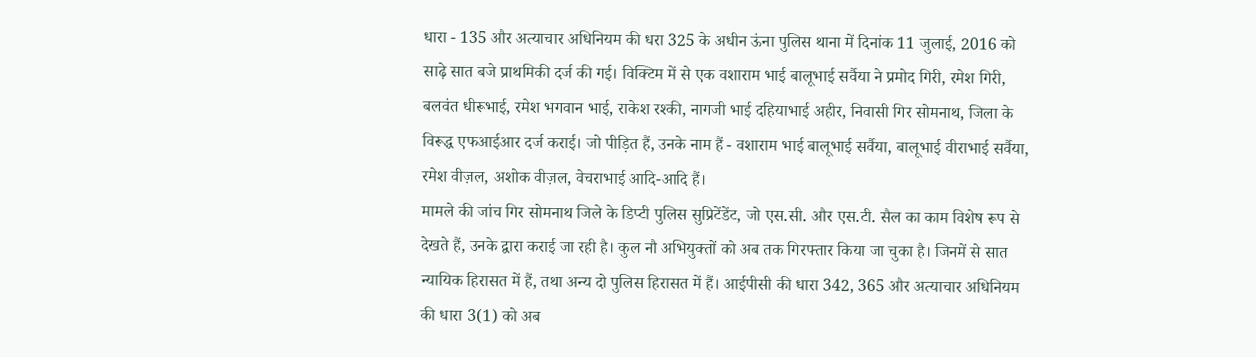धारा - 135 और अत्याचार अधिनियम की धरा 325 के अधीन ऊंना पुलिस थाना में दिनांक 11 जुलाई, 2016 को साढ़े सात बजे प्राथमिकी दर्ज की गई। विक्टिम में से एक वशाराम भाई बालूभाई सर्वैया ने प्रमोद गिरी, रमेश गिरी, बलवंत धीरूभाई, रमेश भगवान भाई, राकेश रश्की, नागजी भाई दहियाभाई अहीर, निवासी गिर सोमनाथ, जिला के विरूद्ध एफआईआर दर्ज कराई। जो पीड़ित हैं, उनके नाम हैं - वशाराम भाई बालूभाई सर्वैया, बालूभाई वीराभाई सर्वैया, रमेश वीज़ल, अशोक वीज़ल, वेचराभाई आदि-आदि हैं।
मामले की जांच गिर सोमनाथ जिले के डिप्टी पुलिस सुप्रिटेंडेंट, जो एस.सी. और एस.टी. सैल का काम विशेष रूप से देखते हैं, उनके द्वारा कराई जा रही है। कुल नौ अभियुक्तों को अब तक गिरफ्तार किया जा चुका है। जिनमें से सात न्यायिक हिरासत में हैं, तथा अन्य दो पुलिस हिरासत में हैं। आईपीसी की धारा 342, 365 और अत्याचार अधिनियम की धारा 3(1) को अब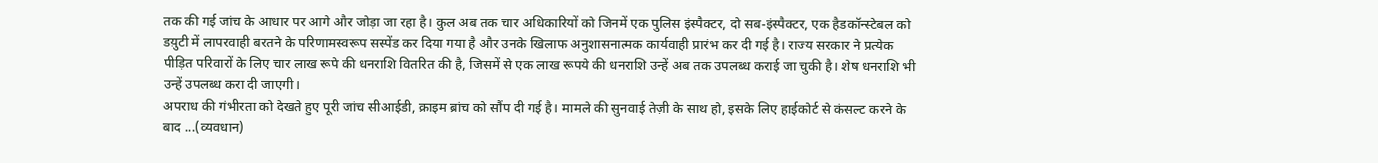तक की गई जांच के आधार पर आगे और जोड़ा जा रहा है। कुल अब तक चार अधिकारियों को जिनमें एक पुलिस इंस्पैक्टर, दो सब-इंस्पैक्टर, एक हैडकॉन्स्टेबल को डय़ुटी में लापरवाही बरतने के परिणामस्वरूप सस्पेंड कर दिया गया है और उनके खिलाफ अनुशासनात्मक कार्यवाही प्रारंभ कर दी गई है। राज्य सरकार ने प्रत्येक पीड़ित परिवारों के लिए चार लाख रूपे की धनराशि वितरित की है, जिसमें से एक लाख रूपये की धनराशि उन्हें अब तक उपलब्ध कराई जा चुकी है। शेष धनराशि भी उन्हें उपलब्ध करा दी जाएगी।
अपराध की गंभीरता को देखते हुए पूरी जांच सीआईडी, क्राइम ब्रांच को सौंप दी गई है। मामले की सुनवाई तेज़ी के साथ हो, इसके लिए हाईकोर्ट से कंसल्ट करने के बाद ...(व्यवधान)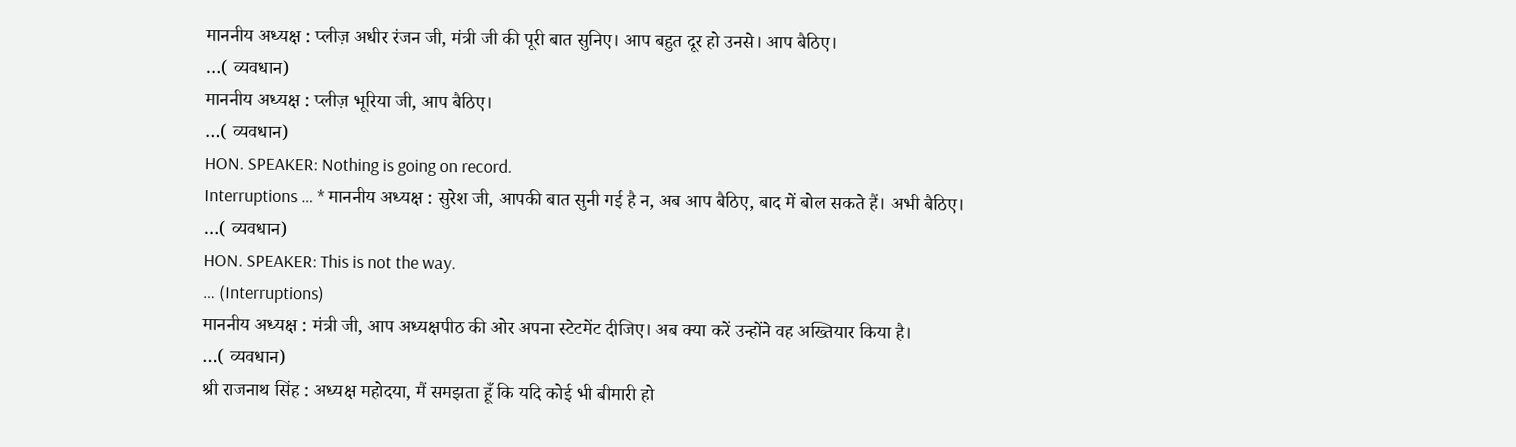माननीय अध्यक्ष : प्लीज़ अधीर रंजन जी, मंत्री जी की पूरी बात सुनिए। आप बहुत दूर हो उनसे। आप बैठिए।
…( व्यवधान)
माननीय अध्यक्ष : प्लीज़ भूरिया जी, आप बैठिए।
…( व्यवधान)
HON. SPEAKER: Nothing is going on record.
Interruptions … * माननीय अध्यक्ष : सुरेश जी, आपकी बात सुनी गई है न, अब आप बैठिए, बाद में बोल सकते हैं। अभी बैठिए।
…( व्यवधान)
HON. SPEAKER: This is not the way.
… (Interruptions)
माननीय अध्यक्ष : मंत्री जी, आप अध्यक्षपीठ की ओर अपना स्टेटमेंट दीजिए। अब क्या करें उन्होंने वह अख्तियार किया है।
…( व्यवधान)
श्री राजनाथ सिंह : अध्यक्ष महोदया, मैं समझता हूँ कि यदि कोई भी बीमारी हो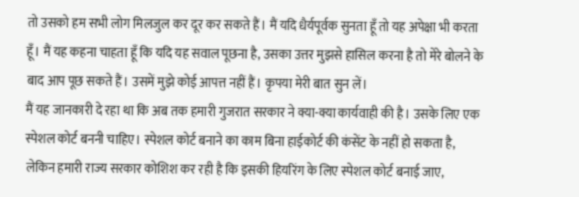तो उसको हम सभी लोग मिलजुल कर दूर कर सकते हैं। मैं यदि धैर्यपूर्वक सुनता हूँ तो यह अपेक्षा भी करता हूँ। मैं यह कहना चाहता हूँ कि यदि यह सवाल पूछना है, उसका उत्तर मुझसे हासिल करना है तो मेरे बोलने के बाद आप पूछ सकते हैं। उसमें मुझे कोई आपत्त नहीं हैं। कृपया मेरी बात सुन लें।
मैं यह जानकारी दे रहा था कि अब तक हमारी गुजरात सरकार ने क्या-क्या कार्यवाही की है। उसके लिए एक स्पेशल कोर्ट बननी चाहिए। स्पेशल कोर्ट बनाने का काम बिना हाईकोर्ट की कंसेंट के नहीं हो सकता है, लेकिन हमारी राज्य सरकार कोशिश कर रही है कि इसकी हियरिंग के लिए स्पेशल कोर्ट बनाई जाए,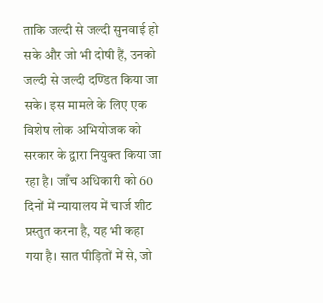ताकि जल्दी से जल्दी सुनवाई हो सके और जो भी दोषी हैं, उनको जल्दी से जल्दी दण्डित किया जा सके। इस मामले के लिए एक विशेष लोक अभियोजक को सरकार के द्वारा नियुक्त किया जा रहा है। जाँच अधिकारी को 60 दिनों में न्यायालय में चार्ज शीट प्रस्तुत करना है, यह भी कहा गया है। सात पीड़ितों में से, जो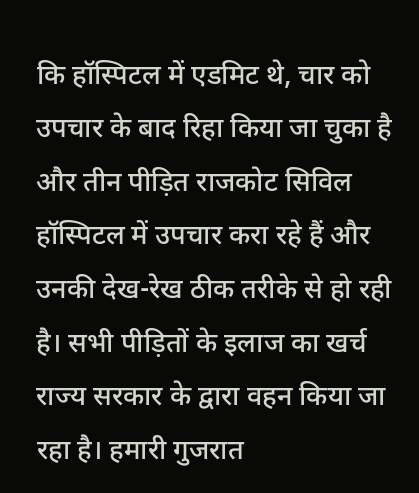कि हॉस्पिटल में एडमिट थे, चार को उपचार के बाद रिहा किया जा चुका है और तीन पीड़ित राजकोट सिविल हॉस्पिटल में उपचार करा रहे हैं और उनकी देख-रेख ठीक तरीके से हो रही है। सभी पीड़ितों के इलाज का खर्च राज्य सरकार के द्वारा वहन किया जा रहा है। हमारी गुजरात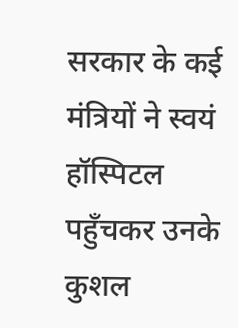सरकार के कई मंत्रियों ने स्वयं हॉस्पिटल पहुँचकर उनके कुशल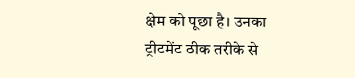क्षेम को पूछा है। उनका ट्रीटमेंट ठीक तरीके से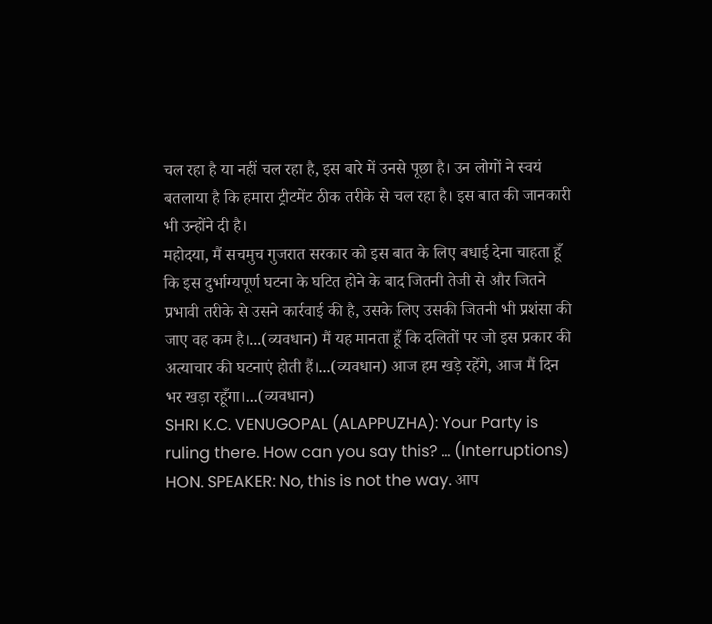चल रहा है या नहीं चल रहा है, इस बारे में उनसे पूछा है। उन लोगों ने स्वयं बतलाया है कि हमारा ट्रीटमेंट ठीक तरीके से चल रहा है। इस बात की जानकारी भी उन्होंने दी है।
महोदया, मैं सचमुच गुजरात सरकार को इस बात के लिए बधाई देना चाहता हूँ कि इस दुर्भाग्यपूर्ण घटना के घटित होने के बाद जितनी तेजी से और जितने प्रभावी तरीके से उसने कार्रवाई की है, उसके लिए उसकी जितनी भी प्रशंसा की जाए वह कम है।...(व्यवधान) मैं यह मानता हूँ कि दलितों पर जो इस प्रकार की अत्याचार की घटनाएं होती हैं।...(व्यवधान) आज हम खड़े रहेंगे, आज मैं दिन भर खड़ा रहूँगा।...(व्यवधान)
SHRI K.C. VENUGOPAL (ALAPPUZHA): Your Party is ruling there. How can you say this? … (Interruptions)
HON. SPEAKER: No, this is not the way. आप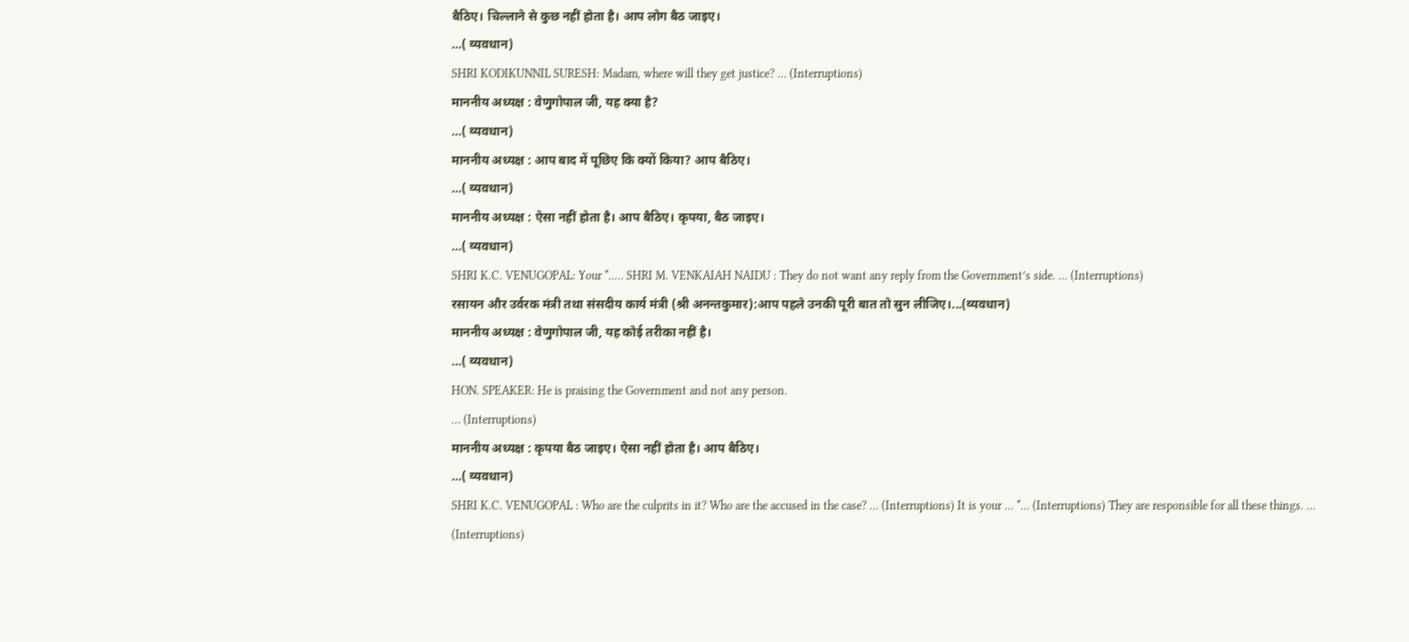बैठिए। चिल्लाने से कुछ नहीं होता है। आप लोग बैठ जाइए।
…( व्यवधान)
SHRI KODIKUNNIL SURESH: Madam, where will they get justice? … (Interruptions)
माननीय अध्यक्ष : वेणुगोपाल जी, यह क्या है?
…( व्यवधान)
माननीय अध्यक्ष : आप बाद में पूछिए कि क्यों किया? आप बैठिए।
…( व्यवधान)
माननीय अध्यक्ष : ऐसा नहीं होता है। आप बैठिए। कृपया, बैठ जाइए।
…( व्यवधान)
SHRI K.C. VENUGOPAL: Your *..… SHRI M. VENKAIAH NAIDU : They do not want any reply from the Government’s side. … (Interruptions)
रसायन और उर्वरक मंत्री तथा संसदीय कार्य मंत्री (श्री अनन्तकुमार):आप पहले उनकी पूरी बात तो सुन लीजिए।...(व्यवधान)
माननीय अध्यक्ष : वेणुगोपाल जी, यह कोई तरीका नहीं है।
…( व्यवधान)
HON. SPEAKER: He is praising the Government and not any person.
… (Interruptions)
माननीय अध्यक्ष : कृपया बैठ जाइए। ऐसा नहीं होता है। आप बैठिए।
…( व्यवधान)
SHRI K.C. VENUGOPAL : Who are the culprits in it? Who are the accused in the case? … (Interruptions) It is your … *… (Interruptions) They are responsible for all these things. … (Interruptions)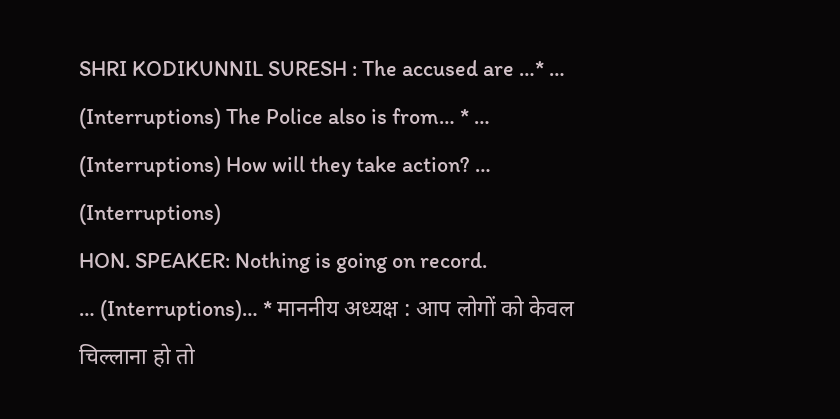SHRI KODIKUNNIL SURESH : The accused are …* … (Interruptions) The Police also is from… * … (Interruptions) How will they take action? … (Interruptions)
HON. SPEAKER: Nothing is going on record.
… (Interruptions)… * माननीय अध्यक्ष : आप लोगों को केवल चिल्लाना हो तो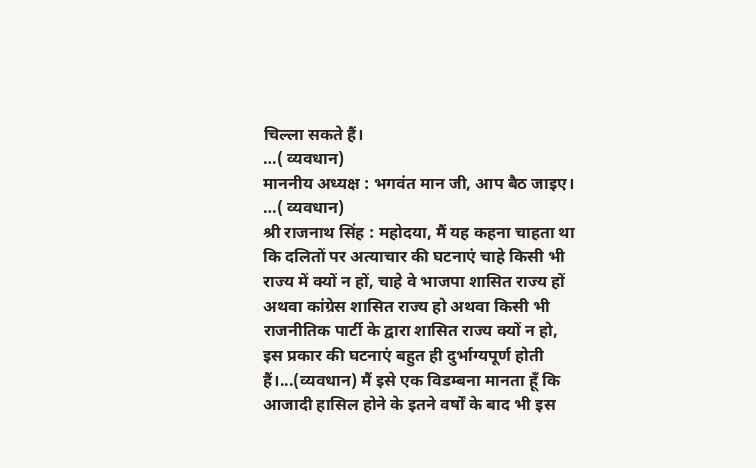चिल्ला सकते हैं।
…( व्यवधान)
माननीय अध्यक्ष : भगवंत मान जी, आप बैठ जाइए।
…( व्यवधान)
श्री राजनाथ सिंह : महोदया, मैं यह कहना चाहता था कि दलितों पर अत्याचार की घटनाएं चाहे किसी भी राज्य में क्यों न हों, चाहे वे भाजपा शासित राज्य हों अथवा कांग्रेस शासित राज्य हो अथवा किसी भी राजनीतिक पार्टी के द्वारा शासित राज्य क्यों न हो, इस प्रकार की घटनाएं बहुत ही दुर्भाग्यपूर्ण होती हैं।...(व्यवधान) मैं इसे एक विडम्बना मानता हूँ कि आजादी हासिल होने के इतने वर्षों के बाद भी इस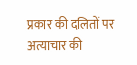प्रकार की दलितों पर अत्याचार की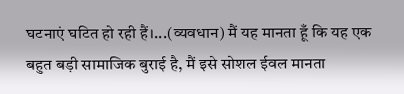घटनाएं घटित हो रही हैं।...(व्यवधान) मैं यह मानता हूँ कि यह एक बहुत बड़ी सामाजिक बुराई है, मैं इसे सोशल ईवल मानता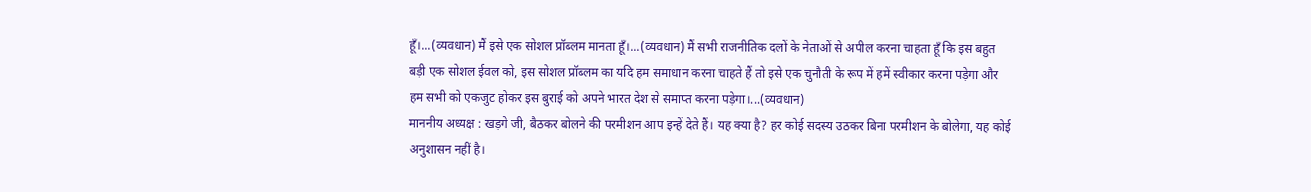हूँ।...(व्यवधान) मैं इसे एक सोशल प्रॉब्लम मानता हूँ।...(व्यवधान) मैं सभी राजनीतिक दलों के नेताओं से अपील करना चाहता हूँ कि इस बहुत बड़ी एक सोशल ईवल को, इस सोशल प्रॉब्लम का यदि हम समाधान करना चाहते हैं तो इसे एक चुनौती के रूप में हमें स्वीकार करना पड़ेगा और हम सभी को एकजुट होकर इस बुराई को अपने भारत देश से समाप्त करना पड़ेगा।...(व्यवधान)
माननीय अध्यक्ष : खड़गे जी, बैठकर बोलने की परमीशन आप इन्हें देते हैं। यह क्या है? हर कोई सदस्य उठकर बिना परमीशन के बोलेगा, यह कोई अनुशासन नहीं है।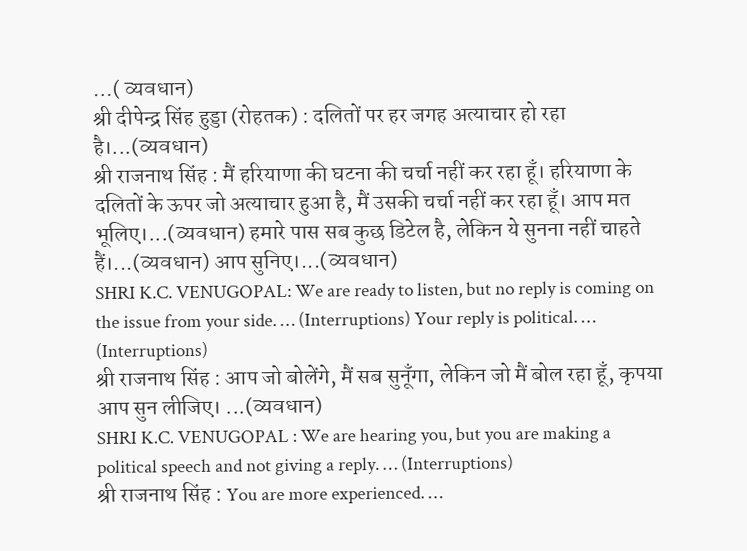…( व्यवधान)
श्री दीपेन्द्र सिंह हुड्डा (रोहतक) : दलितों पर हर जगह अत्याचार हो रहा है।...(व्यवधान)
श्री राजनाथ सिंह : मैं हरियाणा की घटना की चर्चा नहीं कर रहा हूँ। हरियाणा के दलितों के ऊपर जो अत्याचार हुआ है, मैं उसकी चर्चा नहीं कर रहा हूँ। आप मत भूलिए।...(व्यवधान) हमारे पास सब कुछ डिटेल है, लेकिन ये सुनना नहीं चाहते हैं।...(व्यवधान) आप सुनिए।...(व्यवधान)
SHRI K.C. VENUGOPAL: We are ready to listen, but no reply is coming on the issue from your side. … (Interruptions) Your reply is political. … (Interruptions)
श्री राजनाथ सिंह : आप जो बोलेंगे, मैं सब सुनूँगा, लेकिन जो मैं बोल रहा हूँ, कृपया आप सुन लीजिए। ...(व्यवधान)
SHRI K.C. VENUGOPAL : We are hearing you, but you are making a political speech and not giving a reply. … (Interruptions)
श्री राजनाथ सिंह : You are more experienced. …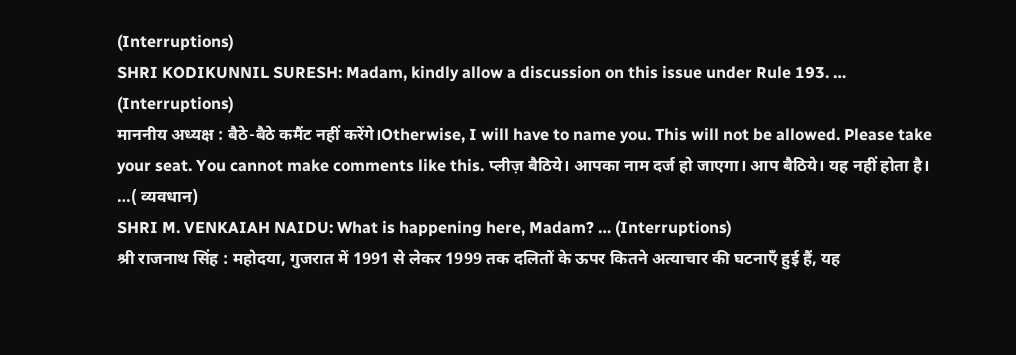(Interruptions)
SHRI KODIKUNNIL SURESH: Madam, kindly allow a discussion on this issue under Rule 193. … (Interruptions)
माननीय अध्यक्ष : बैठे-बैठे कमैंट नहीं करेंगे।Otherwise, I will have to name you. This will not be allowed. Please take your seat. You cannot make comments like this. प्लीज़ बैठिये। आपका नाम दर्ज हो जाएगा। आप बैठिये। यह नहीं होता है।
…( व्यवधान)
SHRI M. VENKAIAH NAIDU: What is happening here, Madam? … (Interruptions)
श्री राजनाथ सिंह : महोदया, गुजरात में 1991 से लेकर 1999 तक दलितों के ऊपर कितने अत्याचार की घटनाएँ हुई हैं, यह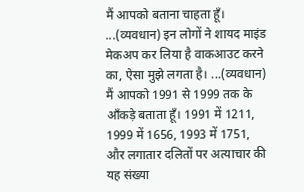मैं आपको बताना चाहता हूँ। ...(व्यवधान) इन लोगों ने शायद माइंड मेकअप कर लिया है वाकआउट करने का, ऐसा मुझे लगता है। ...(व्यवधान) मैं आपको 1991 से 1999 तक के आँकड़े बताता हूँ। 1991 में 1211, 1999 में 1656, 1993 में 1751, और लगातार दलितों पर अत्याचार की यह संख्या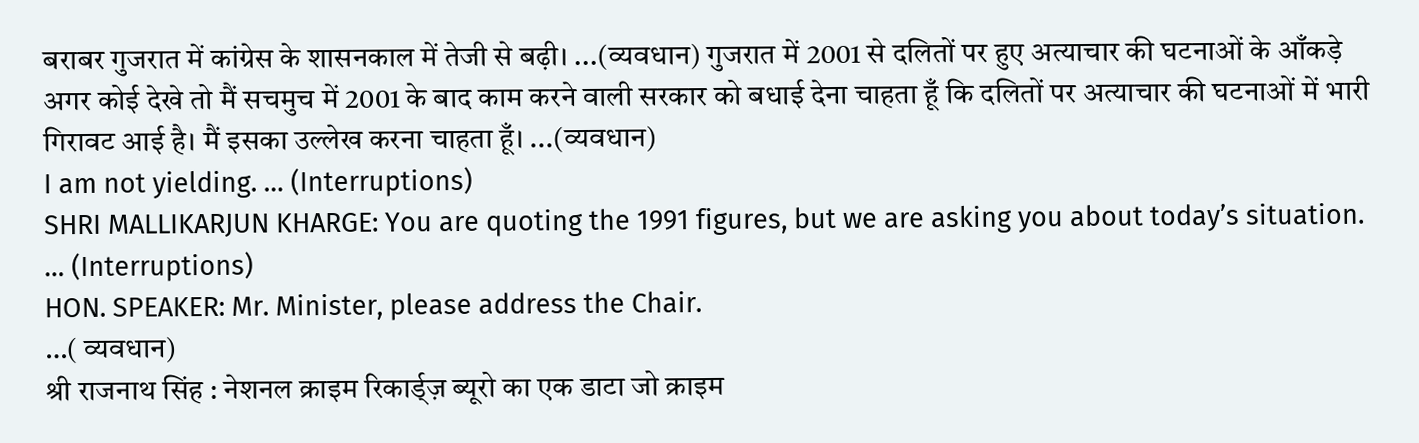बराबर गुजरात में कांग्रेस के शासनकाल में तेजी से बढ़ी। ...(व्यवधान) गुजरात में 2001 से दलितों पर हुए अत्याचार की घटनाओं के आँकड़े अगर कोई देखे तो मैं सचमुच में 2001 के बाद काम करने वाली सरकार को बधाई देना चाहता हूँ कि दलितों पर अत्याचार की घटनाओं में भारी गिरावट आई है। मैं इसका उल्लेख करना चाहता हूँ। ...(व्यवधान)
I am not yielding. … (Interruptions)
SHRI MALLIKARJUN KHARGE: You are quoting the 1991 figures, but we are asking you about today’s situation. … (Interruptions)
HON. SPEAKER: Mr. Minister, please address the Chair.
…( व्यवधान)
श्री राजनाथ सिंह : नेशनल क्राइम रिकार्ड्ज़ ब्यूरो का एक डाटा जो क्राइम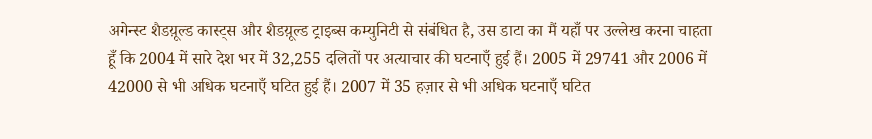अगेन्स्ट शैडय़ूल्ड कास्ट्स और शैडय़ूल्ड ट्राइब्स कम्युनिटी से संबंधित है, उस डाटा का मैं यहाँ पर उल्लेख करना चाहता हूँ कि 2004 में सारे देश भर में 32,255 दलितों पर अत्याचार की घटनाएँ हुई हैं। 2005 में 29741 और 2006 में 42000 से भी अधिक घटनाएँ घटित हुई हैं। 2007 में 35 हज़ार से भी अधिक घटनाएँ घटित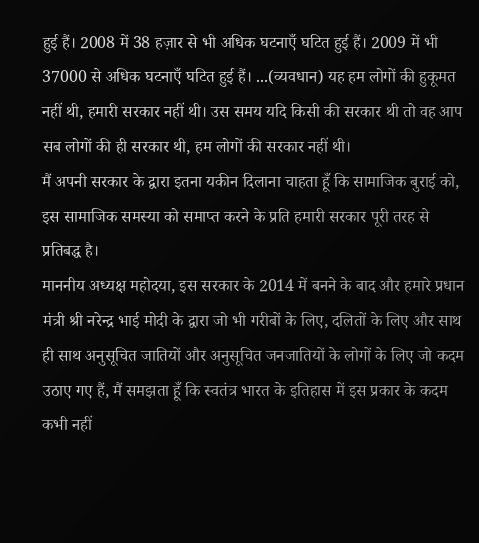हुई हैं। 2008 में 38 हज़ार से भी अधिक घटनाएँ घटित हुई हैं। 2009 में भी 37000 से अधिक घटनाएँ घटित हुई हैं। ...(व्यवधान) यह हम लोगों की हुकूमत नहीं थी, हमारी सरकार नहीं थी। उस समय यदि किसी की सरकार थी तो वह आप सब लोगों की ही सरकार थी, हम लोगों की सरकार नहीं थी।
मैं अपनी सरकार के द्वारा इतना यकीन दिलाना चाहता हूँ कि सामाजिक बुराई को, इस सामाजिक समस्या को समाप्त करने के प्रति हमारी सरकार पूरी तरह से प्रतिबद्ध है।
माननीय अध्यक्ष महोदया, इस सरकार के 2014 में बनने के बाद और हमारे प्रधान मंत्री श्री नरेन्द्र भाई मोदी के द्वारा जो भी गरीबों के लिए, दलितों के लिए और साथ ही साथ अनुसूचित जातियों और अनुसूचित जनजातियों के लोगों के लिए जो कदम उठाए गए हैं, मैं समझता हूँ कि स्वतंत्र भारत के इतिहास में इस प्रकार के कदम कभी नहीं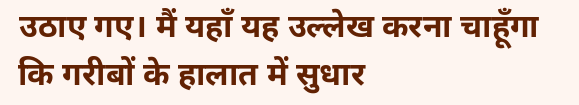उठाए गए। मैं यहाँ यह उल्लेख करना चाहूँगा कि गरीबों के हालात में सुधार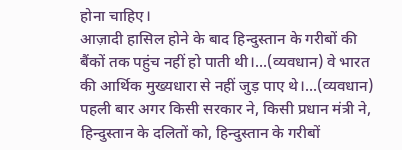होना चाहिए।
आज़ादी हासिल होने के बाद हिन्दुस्तान के गरीबों की बैंकों तक पहुंच नहीं हो पाती थी।...(व्यवधान) वे भारत की आर्थिक मुख्यधारा से नहीं जुड़ पाए थे।...(व्यवधान) पहली बार अगर किसी सरकार ने, किसी प्रधान मंत्री ने, हिन्दुस्तान के दलितों को, हिन्दुस्तान के गरीबों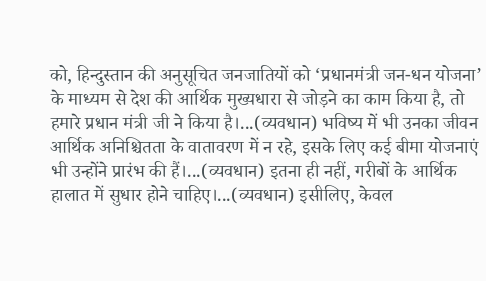को, हिन्दुस्तान की अनुसूचित जनजातियों को ‘प्रधानमंत्री जन-धन योजना’ के माध्यम से देश की आर्थिक मुख्यधारा से जोड़ने का काम किया है, तो हमारे प्रधान मंत्री जी ने किया है।...(व्यवधान) भविष्य में भी उनका जीवन आर्थिक अनिश्चितता के वातावरण में न रहे, इसके लिए कई बीमा योजनाएं भी उन्होंने प्रारंभ की हैं।...(व्यवधान) इतना ही नहीं, गरीबों के आर्थिक हालात में सुधार होने चाहिए।...(व्यवधान) इसीलिए, केवल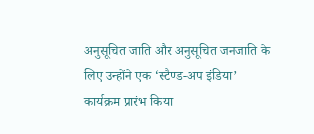अनुसूचित जाति और अनुसूचित जनजाति के लिए उन्होंने एक ‘स्टैण्ड-अप इंडिया’ कार्यक्रम प्रारंभ किया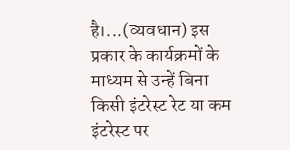है।...(व्यवधान) इस प्रकार के कार्यक्रमों के माध्यम से उन्हें बिना किसी इंटरेस्ट रेट या कम इंटरेस्ट पर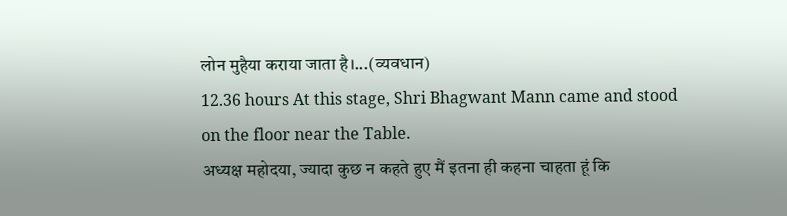लोन मुहैया कराया जाता है।...(व्यवधान)
12.36 hours At this stage, Shri Bhagwant Mann came and stood on the floor near the Table.
अध्यक्ष महोदया, ज्यादा कुछ न कहते हुए मैं इतना ही कहना चाहता हूं कि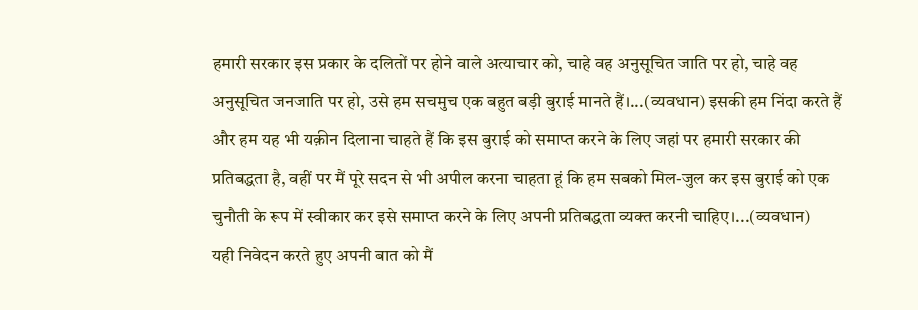हमारी सरकार इस प्रकार के दलितों पर होने वाले अत्याचार को, चाहे वह अनुसूचित जाति पर हो, चाहे वह अनुसूचित जनजाति पर हो, उसे हम सचमुच एक बहुत बड़ी बुराई मानते हैं।...(व्यवधान) इसकी हम निंदा करते हैं और हम यह भी यक़ीन दिलाना चाहते हैं कि इस बुराई को समाप्त करने के लिए जहां पर हमारी सरकार की प्रतिबद्धता है, वहीं पर मैं पूरे सदन से भी अपील करना चाहता हूं कि हम सबको मिल-जुल कर इस बुराई को एक चुनौती के रूप में स्वीकार कर इसे समाप्त करने के लिए अपनी प्रतिबद्धता व्यक्त करनी चाहिए।...(व्यवधान)
यही निवेदन करते हुए अपनी बात को मैं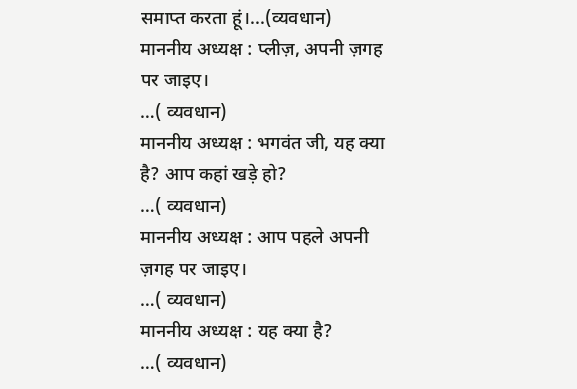समाप्त करता हूं।...(व्यवधान)
माननीय अध्यक्ष : प्लीज़, अपनी ज़गह पर जाइए।
…( व्यवधान)
माननीय अध्यक्ष : भगवंत जी, यह क्या है? आप कहां खड़े हो?
…( व्यवधान)
माननीय अध्यक्ष : आप पहले अपनी ज़गह पर जाइए।
…( व्यवधान)
माननीय अध्यक्ष : यह क्या है?
…( व्यवधान)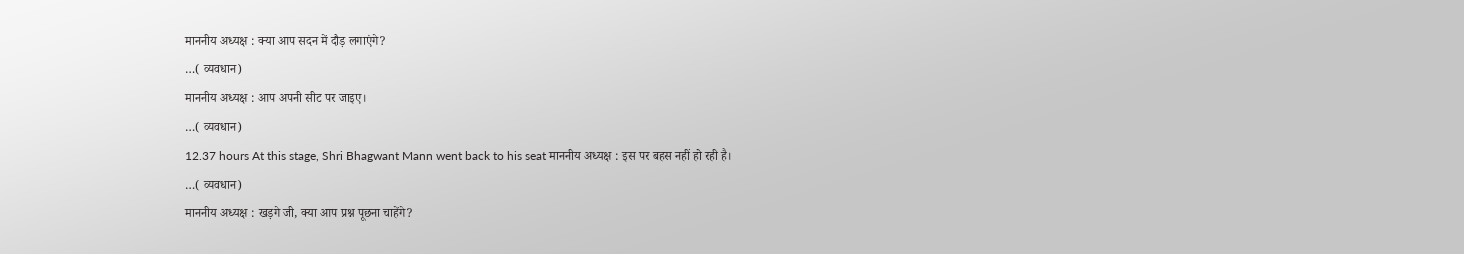माननीय अध्यक्ष : क्या आप सदन में दौड़ लगाएंगे?
…( व्यवधान)
माननीय अध्यक्ष : आप अपनी सीट पर जाइए।
…( व्यवधान)
12.37 hours At this stage, Shri Bhagwant Mann went back to his seat माननीय अध्यक्ष : इस पर बहस नहीं हो रही है।
…( व्यवधान)
माननीय अध्यक्ष : खड़गे जी, क्या आप प्रश्न पूछना चाहेंगे?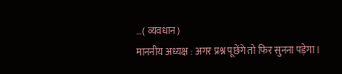…( व्यवधान)
माननीय अध्यक्ष : अगर प्रश्न पूछेंगे तो फिर सुनना पड़ेगा।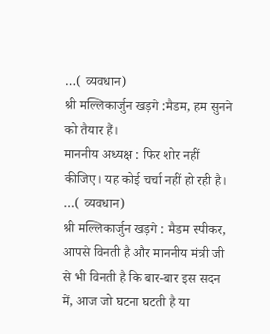…( व्यवधान)
श्री मल्लिकार्जुन खड़गे :मैडम, हम सुनने को तैयार हैं।
माननीय अध्यक्ष : फिर शोर नहीं कीजिए। यह कोई चर्चा नहीं हो रही है।
…( व्यवधान)
श्री मल्लिकार्जुन खड़गे : मैडम स्पीकर, आपसे विनती है और माननीय मंत्री जी से भी विनती है कि बार-बार इस सदन में, आज जो घटना घटती है या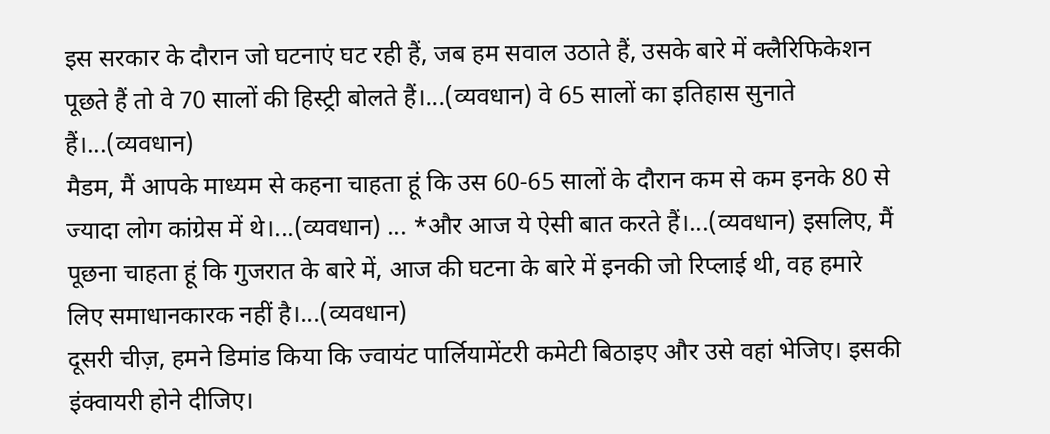इस सरकार के दौरान जो घटनाएं घट रही हैं, जब हम सवाल उठाते हैं, उसके बारे में क्लैरिफिकेशन पूछते हैं तो वे 70 सालों की हिस्ट्री बोलते हैं।...(व्यवधान) वे 65 सालों का इतिहास सुनाते हैं।...(व्यवधान)
मैडम, मैं आपके माध्यम से कहना चाहता हूं कि उस 60-65 सालों के दौरान कम से कम इनके 80 से ज्यादा लोग कांग्रेस में थे।...(व्यवधान) ... *और आज ये ऐसी बात करते हैं।...(व्यवधान) इसलिए, मैं पूछना चाहता हूं कि गुजरात के बारे में, आज की घटना के बारे में इनकी जो रिप्लाई थी, वह हमारे लिए समाधानकारक नहीं है।...(व्यवधान)
दूसरी चीज़, हमने डिमांड किया कि ज्वायंट पार्लियामेंटरी कमेटी बिठाइए और उसे वहां भेजिए। इसकी इंक्वायरी होने दीजिए।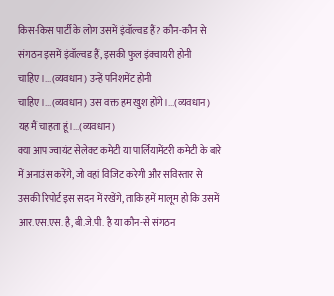किस-किस पार्टी के लोग उसमें इंवॉल्वड हैं? कौन-कौन से संगठन इसमें इंवॉल्वड हैं, इसकी फुल इंक्वायरी होनी चाहिए।...(व्यवधान) उन्हें पनिशमेंट होनी चाहिए।...(व्यवधान) उस वक्त हम खुश होंगे।...(व्यवधान) यह मैं चाहता हूं।...(व्यवधान)
क्या आप ज्वायंट सेलेक्ट कमेटी या पार्लियामेंटरी कमेटी के बारे में अनाउंस करेंगे, जो वहां विजिट करेगी और सविस्तार से उसकी रिपोर्ट इस सदन में रखेंगे, ताकि हमें मालूम हो कि उसमें आर.एस.एस. है, बी.जे.पी. है या कौन-से संगठन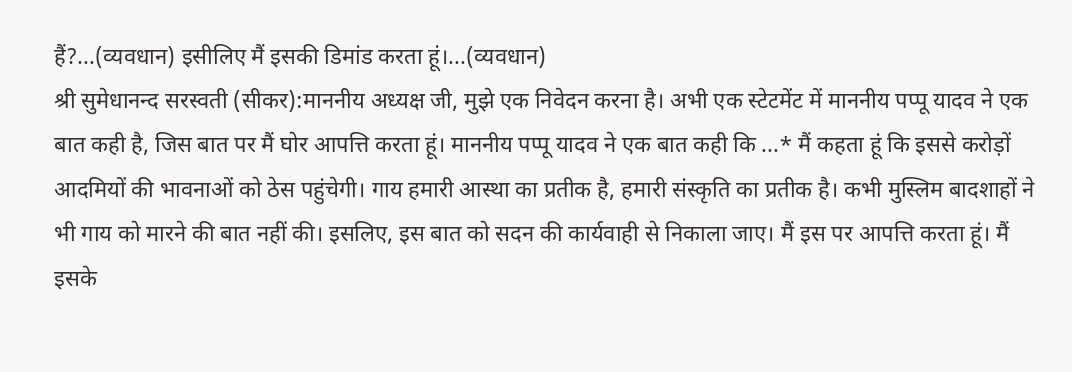हैं?...(व्यवधान) इसीलिए मैं इसकी डिमांड करता हूं।...(व्यवधान)
श्री सुमेधानन्द सरस्वती (सीकर):माननीय अध्यक्ष जी, मुझे एक निवेदन करना है। अभी एक स्टेटमेंट में माननीय पप्पू यादव ने एक बात कही है, जिस बात पर मैं घोर आपत्ति करता हूं। माननीय पप्पू यादव ने एक बात कही कि ...* मैं कहता हूं कि इससे करोड़ों आदमियों की भावनाओं को ठेस पहुंचेगी। गाय हमारी आस्था का प्रतीक है, हमारी संस्कृति का प्रतीक है। कभी मुस्लिम बादशाहों ने भी गाय को मारने की बात नहीं की। इसलिए, इस बात को सदन की कार्यवाही से निकाला जाए। मैं इस पर आपत्ति करता हूं। मैं इसके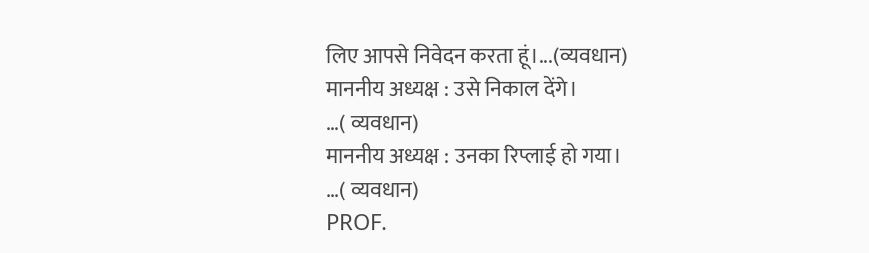लिए आपसे निवेदन करता हूं।...(व्यवधान)
माननीय अध्यक्ष : उसे निकाल देंगे।
…( व्यवधान)
माननीय अध्यक्ष : उनका रिप्लाई हो गया।
…( व्यवधान)
PROF.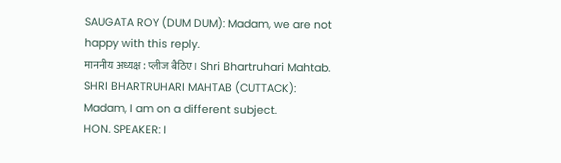SAUGATA ROY (DUM DUM): Madam, we are not happy with this reply.
माननीय अध्यक्ष : प्लीज बैठिए। Shri Bhartruhari Mahtab.
SHRI BHARTRUHARI MAHTAB (CUTTACK): Madam, I am on a different subject.
HON. SPEAKER: I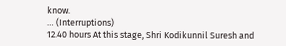know.
… (Interruptions)
12.40 hours At this stage, Shri Kodikunnil Suresh and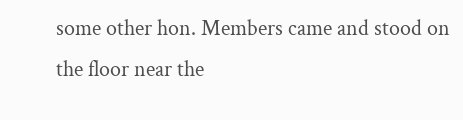some other hon. Members came and stood on the floor near the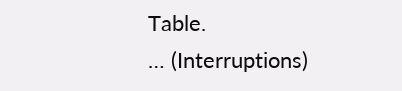Table.
… (Interruptions)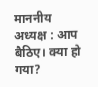माननीय अध्यक्ष : आप बैठिए। क्या हो गया?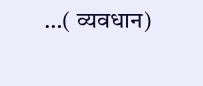…( व्यवधान)